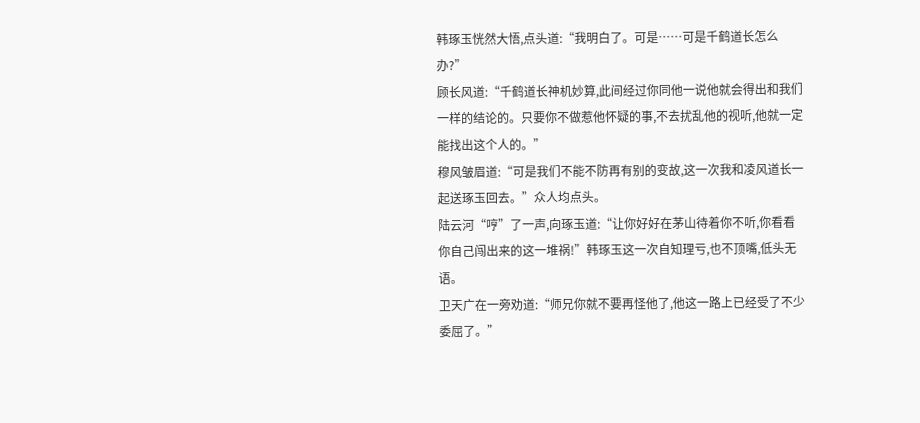韩琢玉恍然大悟,点头道:“我明白了。可是……可是千鹤道长怎么办?”
顾长风道:“千鹤道长神机妙算,此间经过你同他一说他就会得出和我们一样的结论的。只要你不做惹他怀疑的事,不去扰乱他的视听,他就一定能找出这个人的。”
穆风皱眉道:“可是我们不能不防再有别的变故,这一次我和凌风道长一起送琢玉回去。”众人均点头。
陆云河“哼”了一声,向琢玉道:“让你好好在茅山待着你不听,你看看你自己闯出来的这一堆祸!”韩琢玉这一次自知理亏,也不顶嘴,低头无语。
卫天广在一旁劝道:“师兄你就不要再怪他了,他这一路上已经受了不少委屈了。”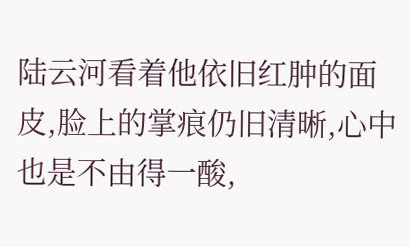陆云河看着他依旧红肿的面皮,脸上的掌痕仍旧清晰,心中也是不由得一酸,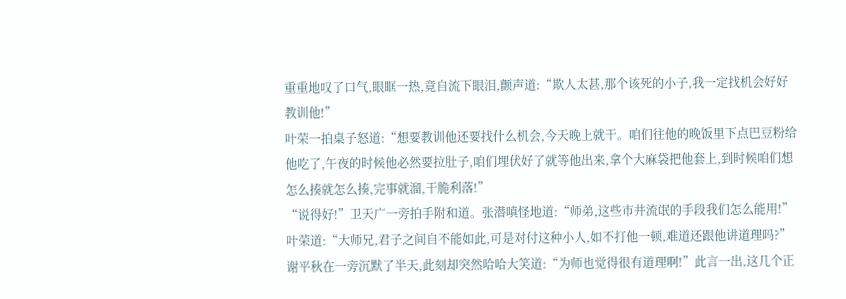重重地叹了口气,眼眶一热,竟自流下眼泪,颤声道:“欺人太甚,那个该死的小子,我一定找机会好好教训他!”
叶荣一拍桌子怒道:“想要教训他还要找什么机会,今天晚上就干。咱们往他的晚饭里下点巴豆粉给他吃了,午夜的时候他必然要拉肚子,咱们埋伏好了就等他出来,拿个大麻袋把他套上,到时候咱们想怎么揍就怎么揍,完事就溜,干脆利落!”
“说得好!”卫天广一旁拍手附和道。张潜嗔怪地道:“师弟,这些市井流氓的手段我们怎么能用!”叶荣道:“大师兄,君子之间自不能如此,可是对付这种小人,如不打他一顿,难道还跟他讲道理吗?”
谢平秋在一旁沉默了半天,此刻却突然哈哈大笑道:“为师也觉得很有道理啊!”此言一出,这几个正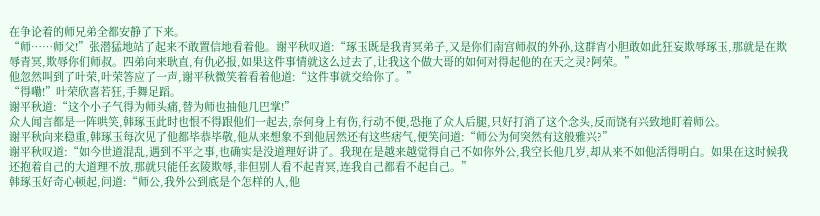在争论着的师兄弟全都安静了下来。
“师……师父!”张潜猛地站了起来不敢置信地看着他。谢平秋叹道:“琢玉既是我青冥弟子,又是你们南宫师叔的外孙,这群宵小胆敢如此狂妄欺辱琢玉,那就是在欺辱青冥,欺辱你们师叔。四弟向来耿直,有仇必报,如果这件事情就这么过去了,让我这个做大哥的如何对得起他的在天之灵?阿荣。”
他忽然叫到了叶荣,叶荣答应了一声,谢平秋微笑着看着他道:“这件事就交给你了。”
“得嘞!”叶荣欣喜若狂,手舞足蹈。
谢平秋道:“这个小子气得为师头痛,替为师也抽他几巴掌!”
众人闻言都是一阵哄笑,韩琢玉此时也恨不得跟他们一起去,奈何身上有伤,行动不便,恐拖了众人后腿,只好打消了这个念头,反而饶有兴致地盯着师公。
谢平秋向来稳重,韩琢玉每次见了他都毕恭毕敬,他从来想象不到他居然还有这些痞气,便笑问道:“师公为何突然有这般雅兴?”
谢平秋叹道:“如今世道混乱,遇到不平之事,也确实是没道理好讲了。我现在是越来越觉得自己不如你外公,我空长他几岁,却从来不如他活得明白。如果在这时候我还抱着自己的大道理不放,那就只能任玄陵欺辱,非但别人看不起青冥,连我自己都看不起自己。”
韩琢玉好奇心顿起,问道:“师公,我外公到底是个怎样的人,他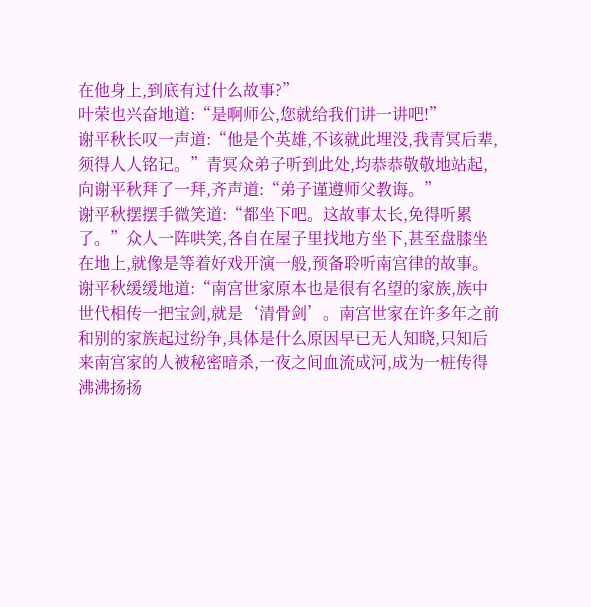在他身上,到底有过什么故事?”
叶荣也兴奋地道:“是啊师公,您就给我们讲一讲吧!”
谢平秋长叹一声道:“他是个英雄,不该就此埋没,我青冥后辈,须得人人铭记。”青冥众弟子听到此处,均恭恭敬敬地站起,向谢平秋拜了一拜,齐声道:“弟子谨遵师父教诲。”
谢平秋摆摆手微笑道:“都坐下吧。这故事太长,免得听累了。”众人一阵哄笑,各自在屋子里找地方坐下,甚至盘膝坐在地上,就像是等着好戏开演一般,预备聆听南宫律的故事。
谢平秋缓缓地道:“南宫世家原本也是很有名望的家族,族中世代相传一把宝剑,就是‘清骨剑’。南宫世家在许多年之前和别的家族起过纷争,具体是什么原因早已无人知晓,只知后来南宫家的人被秘密暗杀,一夜之间血流成河,成为一桩传得沸沸扬扬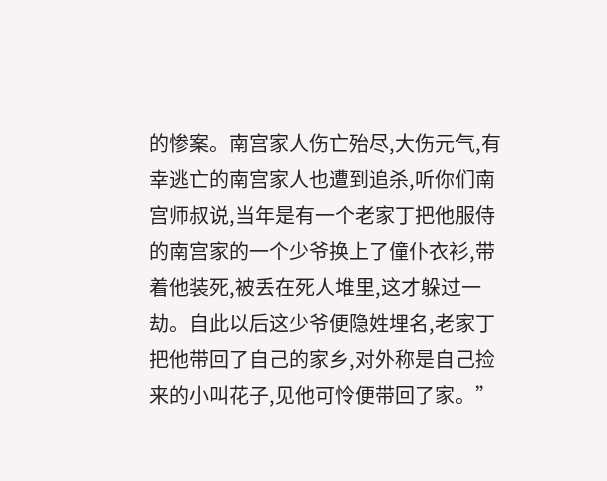的惨案。南宫家人伤亡殆尽,大伤元气,有幸逃亡的南宫家人也遭到追杀,听你们南宫师叔说,当年是有一个老家丁把他服侍的南宫家的一个少爷换上了僮仆衣衫,带着他装死,被丢在死人堆里,这才躲过一劫。自此以后这少爷便隐姓埋名,老家丁把他带回了自己的家乡,对外称是自己捡来的小叫花子,见他可怜便带回了家。”